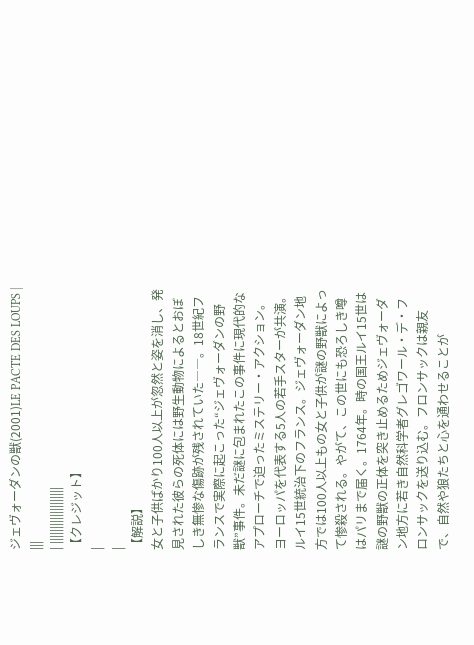ジェヴォーダンの獣(2001)LE PACTE DES LOUPS | |||
| |||||||||||||||||||
【クレジット】
|
|
【解説】
女と子供ばかり100人以上が忽然と姿を消し、発見された彼らの死体には野生動物によるとおぼしき無惨な傷跡が残されていた――。18世紀フランスで実際に起こった“ジェヴォーダンの野獣”事件。未だ謎に包まれたこの事件に現代的なアプローチで迫ったミステリー・アクション。ヨーロッパを代表する5人の若手スターが共演。
ルイ15世統治下のフランス。ジェヴォーダン地方では100人以上もの女と子供が謎の野獣によって惨殺される。やがて、この世にも恐ろしき噂はパリまで届く。1764年。時の国王ルイ15世は謎の野獣の正体を突き止めるためジェヴォーダン地方に若き自然科学者グレゴワール・デ・フロンサックを送り込む。フロンサックは親友で、自然や狼たちと心を通わせることが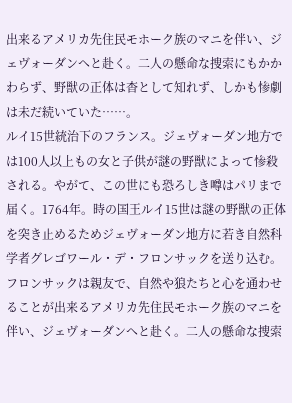出来るアメリカ先住民モホーク族のマニを伴い、ジェヴォーダンへと赴く。二人の懸命な捜索にもかかわらず、野獣の正体は杳として知れず、しかも惨劇は未だ続いていた……。
ルイ15世統治下のフランス。ジェヴォーダン地方では100人以上もの女と子供が謎の野獣によって惨殺される。やがて、この世にも恐ろしき噂はパリまで届く。1764年。時の国王ルイ15世は謎の野獣の正体を突き止めるためジェヴォーダン地方に若き自然科学者グレゴワール・デ・フロンサックを送り込む。フロンサックは親友で、自然や狼たちと心を通わせることが出来るアメリカ先住民モホーク族のマニを伴い、ジェヴォーダンへと赴く。二人の懸命な捜索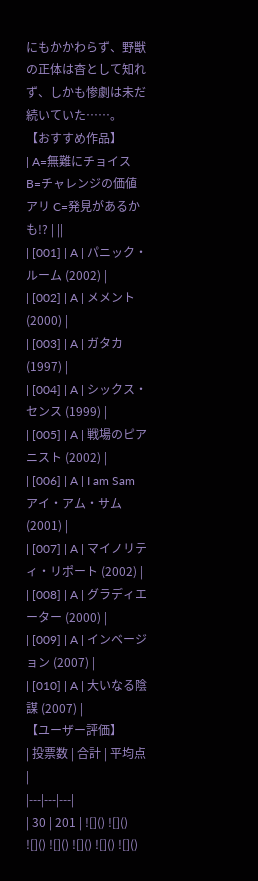にもかかわらず、野獣の正体は杳として知れず、しかも惨劇は未だ続いていた……。
【おすすめ作品】
| A=無難にチョイス B=チャレンジの価値アリ C=発見があるかも!? | ||
| [001] | A | パニック・ルーム (2002) |
| [002] | A | メメント (2000) |
| [003] | A | ガタカ (1997) |
| [004] | A | シックス・センス (1999) |
| [005] | A | 戦場のピアニスト (2002) |
| [006] | A | I am Sam アイ・アム・サム (2001) |
| [007] | A | マイノリティ・リポート (2002) |
| [008] | A | グラディエーター (2000) |
| [009] | A | インベージョン (2007) |
| [010] | A | 大いなる陰謀 (2007) |
【ユーザー評価】
| 投票数 | 合計 | 平均点 |
|---|---|---|
| 30 | 201 | ![]() ![]() ![]() ![]() ![]() ![]() ![]()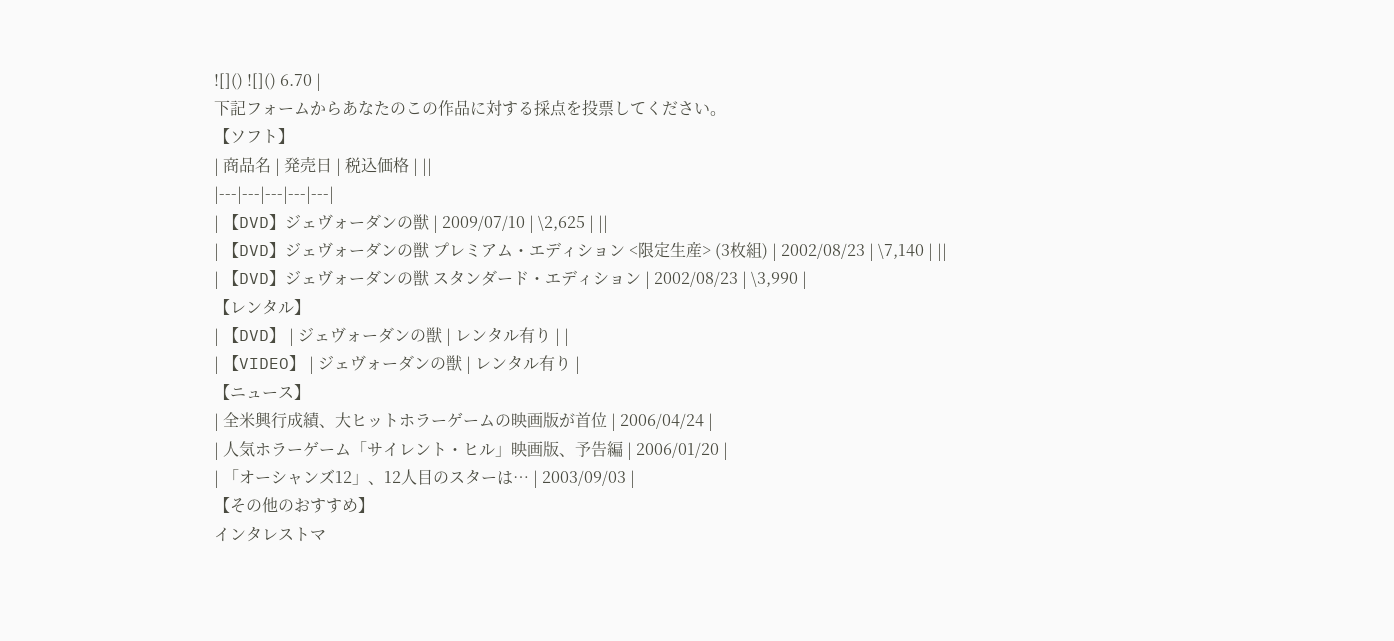![]() ![]() 6.70 |
下記フォームからあなたのこの作品に対する採点を投票してください。
【ソフト】
| 商品名 | 発売日 | 税込価格 | ||
|---|---|---|---|---|
| 【DVD】ジェヴォーダンの獣 | 2009/07/10 | \2,625 | ||
| 【DVD】ジェヴォーダンの獣 プレミアム・エディション <限定生産> (3枚組) | 2002/08/23 | \7,140 | ||
| 【DVD】ジェヴォーダンの獣 スタンダード・エディション | 2002/08/23 | \3,990 |
【レンタル】
| 【DVD】 | ジェヴォーダンの獣 | レンタル有り | |
| 【VIDEO】 | ジェヴォーダンの獣 | レンタル有り |
【ニュース】
| 全米興行成績、大ヒットホラーゲームの映画版が首位 | 2006/04/24 |
| 人気ホラーゲーム「サイレント・ヒル」映画版、予告編 | 2006/01/20 |
| 「オーシャンズ12」、12人目のスターは… | 2003/09/03 |
【その他のおすすめ】
インタレストマ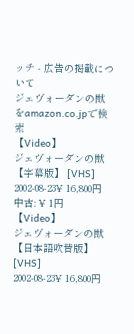ッチ - 広告の掲載について
ジェヴォーダンの獣 をamazon.co.jpで検索
【Video】
ジェヴォーダンの獣【字幕版】 [VHS]
2002-08-23¥ 16,800円
中古: ¥ 1円
【Video】
ジェヴォーダンの獣【日本語吹替版】 [VHS]
2002-08-23¥ 16,800円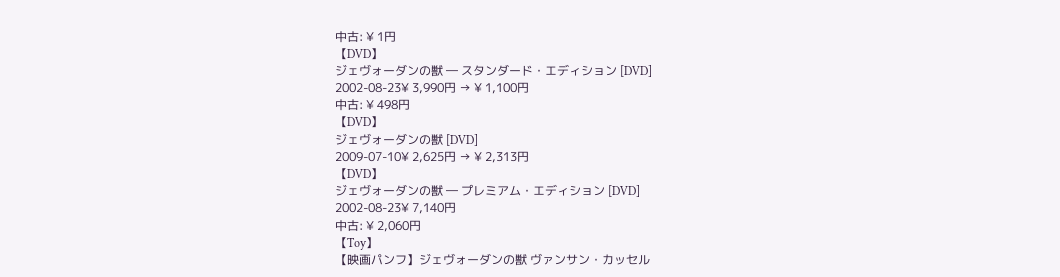中古: ¥ 1円
【DVD】
ジェヴォーダンの獣 ― スタンダード・エディション [DVD]
2002-08-23¥ 3,990円 → ¥ 1,100円
中古: ¥ 498円
【DVD】
ジェヴォーダンの獣 [DVD]
2009-07-10¥ 2,625円 → ¥ 2,313円
【DVD】
ジェヴォーダンの獣 ― プレミアム・エディション [DVD]
2002-08-23¥ 7,140円
中古: ¥ 2,060円
【Toy】
【映画パンフ】ジェヴォーダンの獣 ヴァンサン・カッセル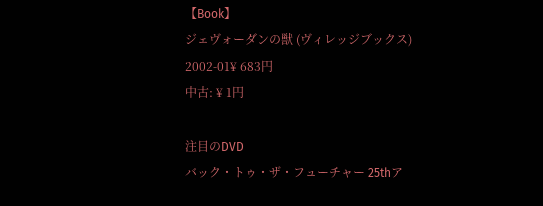【Book】
ジェヴォーダンの獣 (ヴィレッジブックス)
2002-01¥ 683円
中古: ¥ 1円

注目のDVD
バック・トゥ・ザ・フューチャー 25thア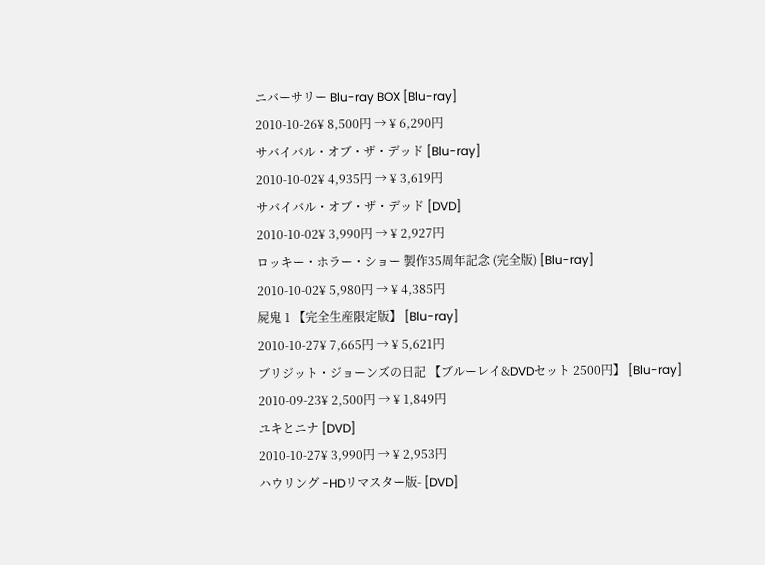ニバーサリー Blu-ray BOX [Blu-ray]
2010-10-26¥ 8,500円 → ¥ 6,290円
サバイバル・オブ・ザ・デッド [Blu-ray]
2010-10-02¥ 4,935円 → ¥ 3,619円
サバイバル・オブ・ザ・デッド [DVD]
2010-10-02¥ 3,990円 → ¥ 2,927円
ロッキー・ホラー・ショー 製作35周年記念 (完全版) [Blu-ray]
2010-10-02¥ 5,980円 → ¥ 4,385円
屍鬼 1 【完全生産限定版】 [Blu-ray]
2010-10-27¥ 7,665円 → ¥ 5,621円
ブリジット・ジョーンズの日記 【ブルーレイ&DVDセット 2500円】 [Blu-ray]
2010-09-23¥ 2,500円 → ¥ 1,849円
ユキとニナ [DVD]
2010-10-27¥ 3,990円 → ¥ 2,953円
ハウリング -HDリマスター版- [DVD]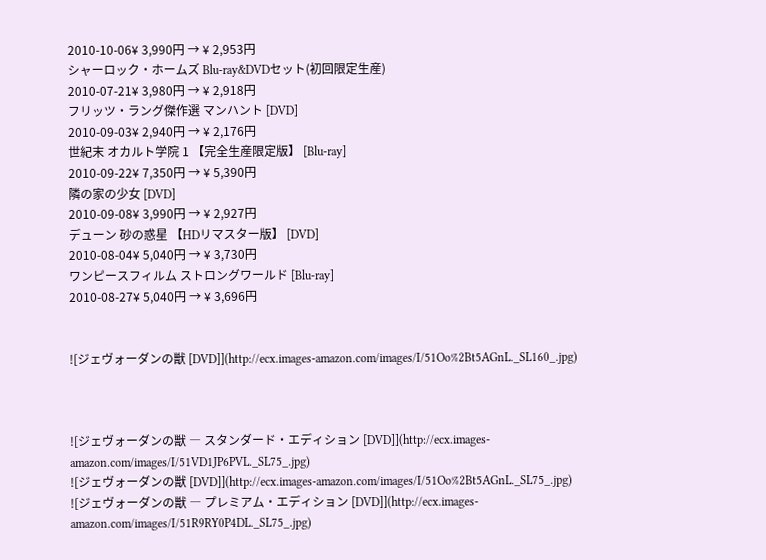2010-10-06¥ 3,990円 → ¥ 2,953円
シャーロック・ホームズ Blu-ray&DVDセット(初回限定生産)
2010-07-21¥ 3,980円 → ¥ 2,918円
フリッツ・ラング傑作選 マンハント [DVD]
2010-09-03¥ 2,940円 → ¥ 2,176円
世紀末 オカルト学院 1 【完全生産限定版】 [Blu-ray]
2010-09-22¥ 7,350円 → ¥ 5,390円
隣の家の少女 [DVD]
2010-09-08¥ 3,990円 → ¥ 2,927円
デューン 砂の惑星 【HDリマスター版】 [DVD]
2010-08-04¥ 5,040円 → ¥ 3,730円
ワンピースフィルム ストロングワールド [Blu-ray]
2010-08-27¥ 5,040円 → ¥ 3,696円


![ジェヴォーダンの獣 [DVD]](http://ecx.images-amazon.com/images/I/51Oo%2Bt5AGnL._SL160_.jpg)



![ジェヴォーダンの獣 ― スタンダード・エディション [DVD]](http://ecx.images-amazon.com/images/I/51VD1JP6PVL._SL75_.jpg)
![ジェヴォーダンの獣 [DVD]](http://ecx.images-amazon.com/images/I/51Oo%2Bt5AGnL._SL75_.jpg)
![ジェヴォーダンの獣 ― プレミアム・エディション [DVD]](http://ecx.images-amazon.com/images/I/51R9RY0P4DL._SL75_.jpg)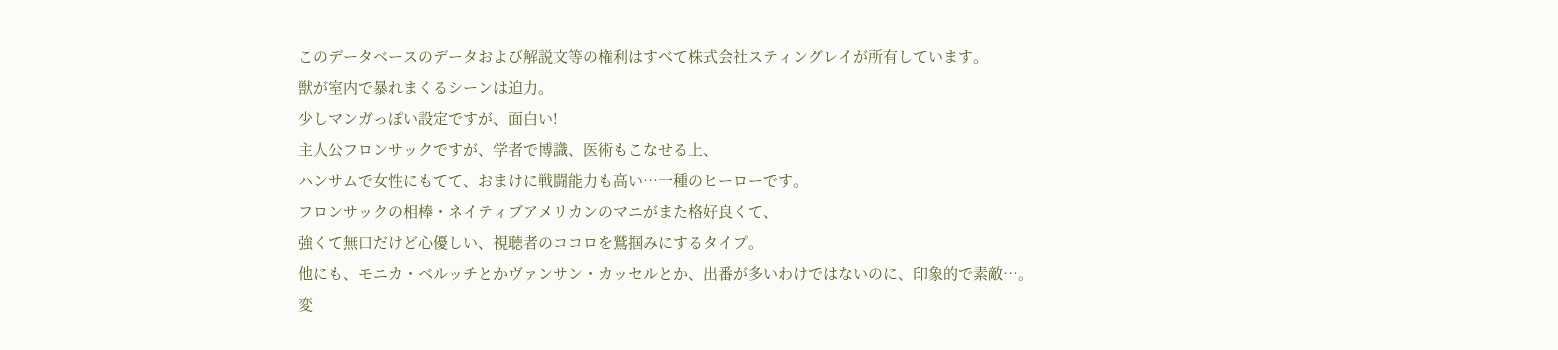このデータベースのデータおよび解説文等の権利はすべて株式会社スティングレイが所有しています。
獣が室内で暴れまくるシーンは迫力。
少しマンガっぽい設定ですが、面白い!
主人公フロンサックですが、学者で博識、医術もこなせる上、
ハンサムで女性にもてて、おまけに戦闘能力も高い…一種のヒーローです。
フロンサックの相棒・ネイティブアメリカンのマニがまた格好良くて、
強くて無口だけど心優しい、視聴者のココロを鷲掴みにするタイプ。
他にも、モニカ・ベルッチとかヴァンサン・カッセルとか、出番が多いわけではないのに、印象的で素敵…。
変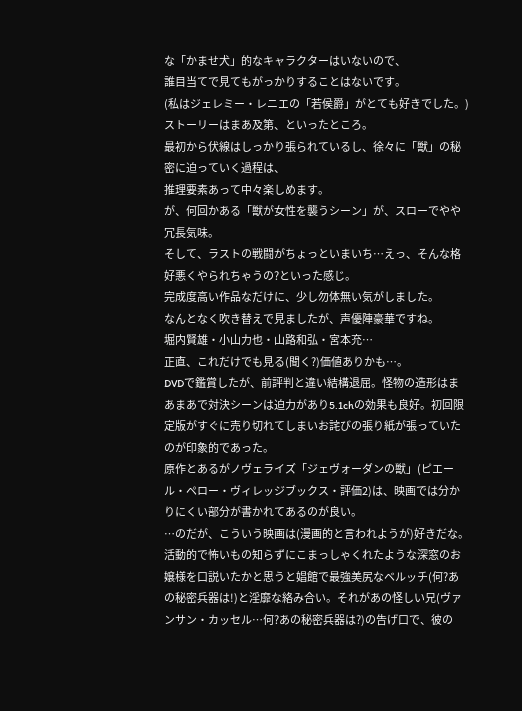な「かませ犬」的なキャラクターはいないので、
誰目当てで見てもがっかりすることはないです。
(私はジェレミー・レニエの「若侯爵」がとても好きでした。)
ストーリーはまあ及第、といったところ。
最初から伏線はしっかり張られているし、徐々に「獣」の秘密に迫っていく過程は、
推理要素あって中々楽しめます。
が、何回かある「獣が女性を襲うシーン」が、スローでやや冗長気味。
そして、ラストの戦闘がちょっといまいち…えっ、そんな格好悪くやられちゃうの?といった感じ。
完成度高い作品なだけに、少し勿体無い気がしました。
なんとなく吹き替えで見ましたが、声優陣豪華ですね。
堀内賢雄・小山力也・山路和弘・宮本充…
正直、これだけでも見る(聞く?)価値ありかも…。
DVDで鑑賞したが、前評判と違い結構退屈。怪物の造形はまあまあで対決シーンは迫力があり5.1chの効果も良好。初回限定版がすぐに売り切れてしまいお詫びの張り紙が張っていたのが印象的であった。
原作とあるがノヴェライズ「ジェヴォーダンの獣」(ピエール・ペロー・ヴィレッジブックス・評価2)は、映画では分かりにくい部分が書かれてあるのが良い。
…のだが、こういう映画は(漫画的と言われようが)好きだな。
活動的で怖いもの知らずにこまっしゃくれたような深窓のお嬢様を口説いたかと思うと娼館で最強美尻なベルッチ(何?あの秘密兵器は!)と淫靡な絡み合い。それがあの怪しい兄(ヴァンサン・カッセル…何?あの秘密兵器は?)の告げ口で、彼の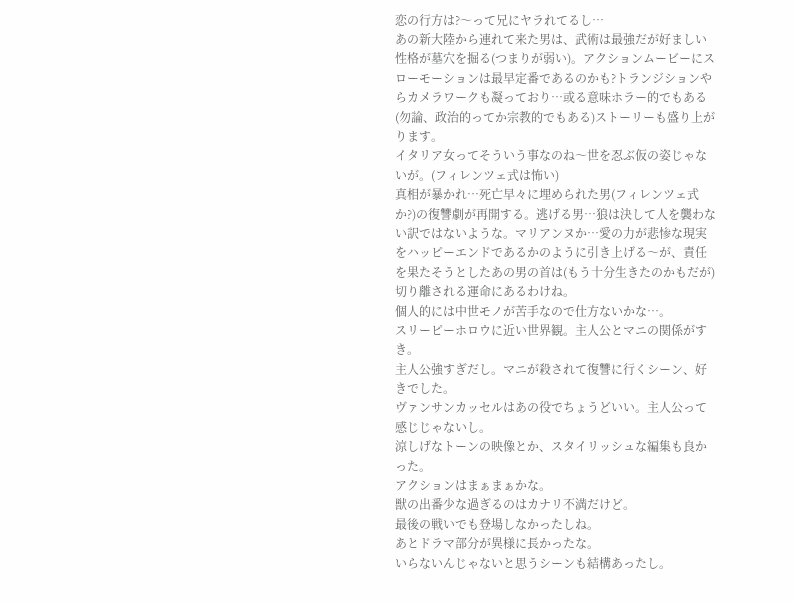恋の行方は?〜って兄にヤラれてるし…
あの新大陸から連れて来た男は、武術は最強だが好ましい性格が墓穴を掘る(つまりが弱い)。アクションムービーにスローモーションは最早定番であるのかも?トランジションやらカメラワークも凝っており…或る意味ホラー的でもある(勿論、政治的ってか宗教的でもある)ストーリーも盛り上がります。
イタリア女ってそういう事なのね〜世を忍ぶ仮の姿じゃないが。(フィレンツェ式は怖い)
真相が暴かれ…死亡早々に埋められた男(フィレンツェ式か?)の復讐劇が再開する。逃げる男…狼は決して人を襲わない訳ではないような。マリアンヌか…愛の力が悲惨な現実をハッピーエンドであるかのように引き上げる〜が、責任を果たそうとしたあの男の首は(もう十分生きたのかもだが)切り離される運命にあるわけね。
個人的には中世モノが苦手なので仕方ないかな…。
スリーピーホロウに近い世界観。主人公とマニの関係がすき。
主人公強すぎだし。マニが殺されて復讐に行くシーン、好きでした。
ヴァンサンカッセルはあの役でちょうどいい。主人公って感じじゃないし。
涼しげなトーンの映像とか、スタイリッシュな編集も良かった。
アクションはまぁまぁかな。
獣の出番少な過ぎるのはカナリ不満だけど。
最後の戦いでも登場しなかったしね。
あとドラマ部分が異様に長かったな。
いらないんじゃないと思うシーンも結構あったし。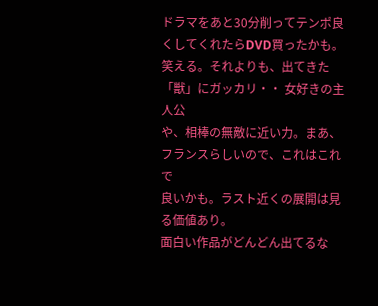ドラマをあと30分削ってテンポ良くしてくれたらDVD買ったかも。
笑える。それよりも、出てきた「獣」にガッカリ・・ 女好きの主人公
や、相棒の無敵に近い力。まあ、フランスらしいので、これはこれで
良いかも。ラスト近くの展開は見る価値あり。
面白い作品がどんどん出てるな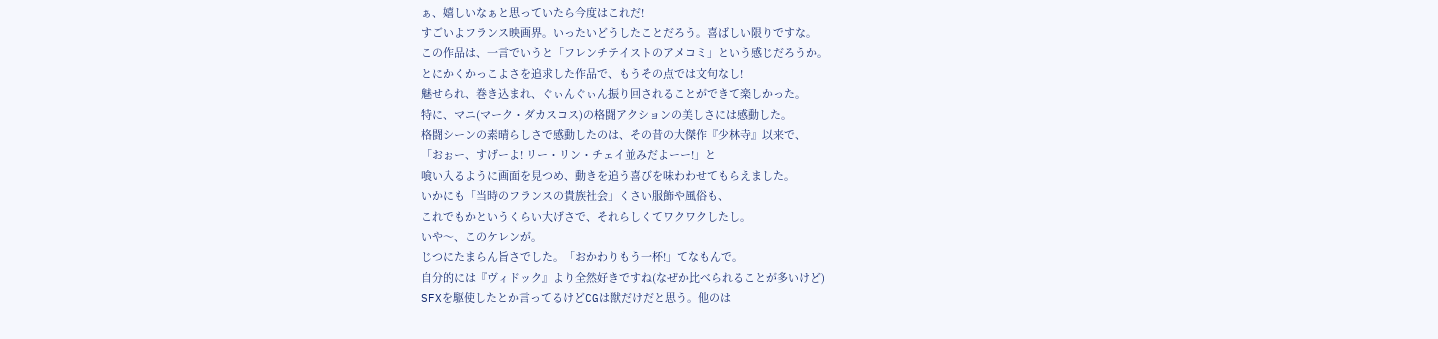ぁ、嬉しいなぁと思っていたら今度はこれだ!
すごいよフランス映画界。いったいどうしたことだろう。喜ばしい限りですな。
この作品は、一言でいうと「フレンチテイストのアメコミ」という感じだろうか。
とにかくかっこよさを追求した作品で、もうその点では文句なし!
魅せられ、巻き込まれ、ぐぃんぐぃん振り回されることができて楽しかった。
特に、マニ(マーク・ダカスコス)の格闘アクションの美しさには感動した。
格闘シーンの素晴らしさで感動したのは、その昔の大傑作『少林寺』以来で、
「おぉー、すげーよ! リー・リン・チェイ並みだよーー!」と
喰い入るように画面を見つめ、動きを追う喜びを味わわせてもらえました。
いかにも「当時のフランスの貴族社会」くさい服飾や風俗も、
これでもかというくらい大げさで、それらしくてワクワクしたし。
いや〜、このケレンが。
じつにたまらん旨さでした。「おかわりもう一杯!」てなもんで。
自分的には『ヴィドック』より全然好きですね(なぜか比べられることが多いけど)
SFXを駆使したとか言ってるけどCGは獣だけだと思う。他のは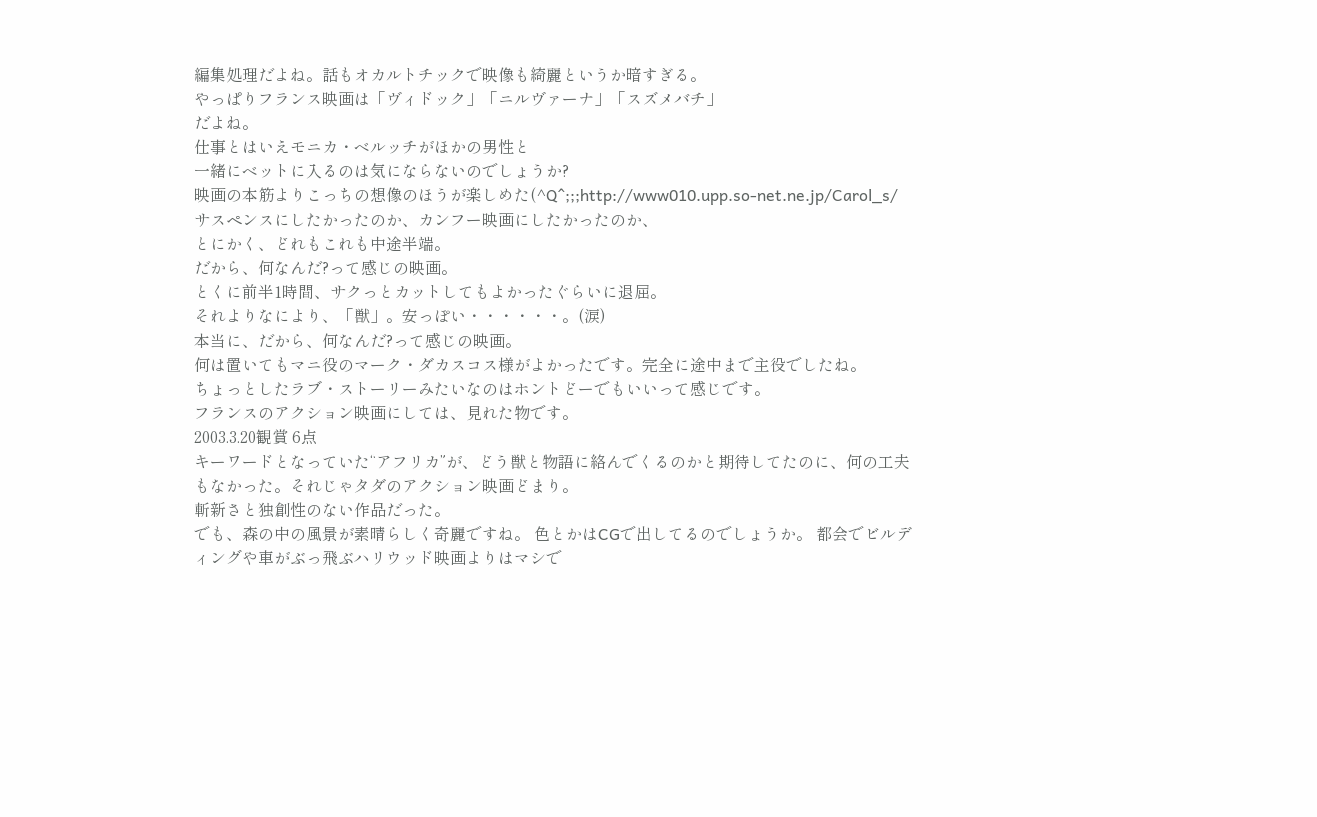編集処理だよね。話もオカルトチックで映像も綺麗というか暗すぎる。
やっぱりフランス映画は「ヴィドック」「ニルヴァーナ」「スズメバチ」
だよね。
仕事とはいえモニカ・ベルッチがほかの男性と
一緒にベットに入るのは気にならないのでしょうか?
映画の本筋よりこっちの想像のほうが楽しめた(^Q^;;;http://www010.upp.so-net.ne.jp/Carol_s/
サスペンスにしたかったのか、カンフー映画にしたかったのか、
とにかく、どれもこれも中途半端。
だから、何なんだ?って感じの映画。
とくに前半1時間、サクっとカットしてもよかったぐらいに退屈。
それよりなにより、「獣」。安っぽい・・・・・・。(涙)
本当に、だから、何なんだ?って感じの映画。
何は置いてもマニ役のマーク・ダカスコス様がよかったです。完全に途中まで主役でしたね。
ちょっとしたラブ・ストーリーみたいなのはホントどーでもいいって感じです。
フランスのアクション映画にしては、見れた物です。
2003.3.20観賞 6点
キーワードとなっていた“アフリカ”が、どう獣と物語に絡んでくるのかと期待してたのに、何の工夫もなかった。それじゃタダのアクション映画どまり。
斬新さと独創性のない作品だった。
でも、森の中の風景が素晴らしく奇麗ですね。 色とかはCGで出してるのでしょうか。 都会でビルディングや車がぶっ飛ぶハリウッド映画よりはマシで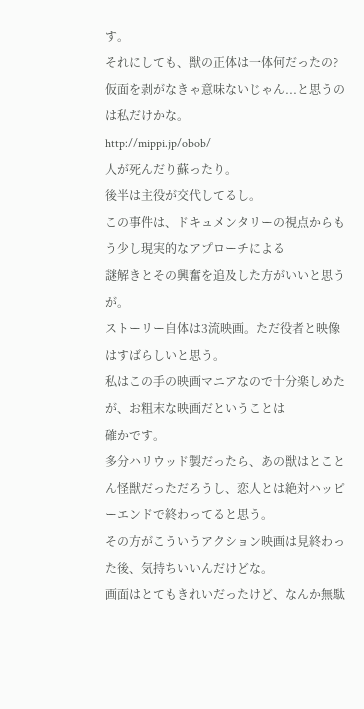す。
それにしても、獣の正体は一体何だったの?
仮面を剥がなきゃ意味ないじゃん...と思うのは私だけかな。
http://mippi.jp/obob/
人が死んだり蘇ったり。
後半は主役が交代してるし。
この事件は、ドキュメンタリーの視点からもう少し現実的なアプローチによる
謎解きとその興奮を追及した方がいいと思うが。
ストーリー自体は3流映画。ただ役者と映像はすばらしいと思う。
私はこの手の映画マニアなので十分楽しめたが、お粗末な映画だということは
確かです。
多分ハリウッド製だったら、あの獣はとことん怪獣だっただろうし、恋人とは絶対ハッピーエンドで終わってると思う。
その方がこういうアクション映画は見終わった後、気持ちいいんだけどな。
画面はとてもきれいだったけど、なんか無駄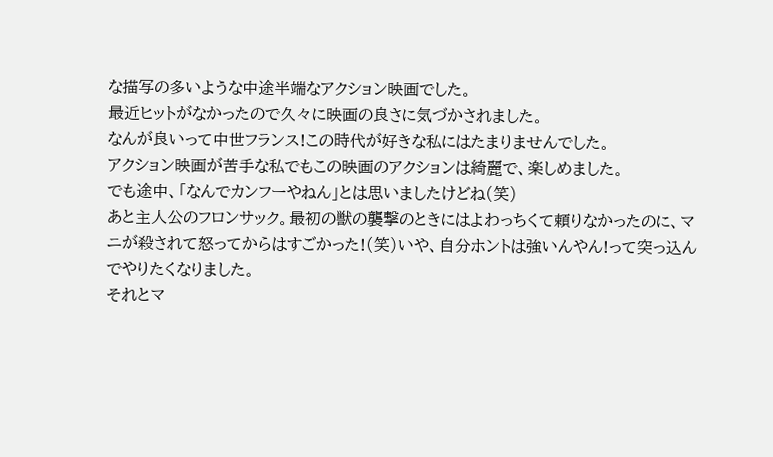な描写の多いような中途半端なアクション映画でした。
最近ヒットがなかったので久々に映画の良さに気づかされました。
なんが良いって中世フランス!この時代が好きな私にはたまりませんでした。
アクション映画が苦手な私でもこの映画のアクションは綺麗で、楽しめました。
でも途中、「なんでカンフーやねん」とは思いましたけどね(笑)
あと主人公のフロンサック。最初の獣の襲撃のときにはよわっちくて頼りなかったのに、マニが殺されて怒ってからはすごかった!(笑)いや、自分ホントは強いんやん!って突っ込んでやりたくなりました。
それとマ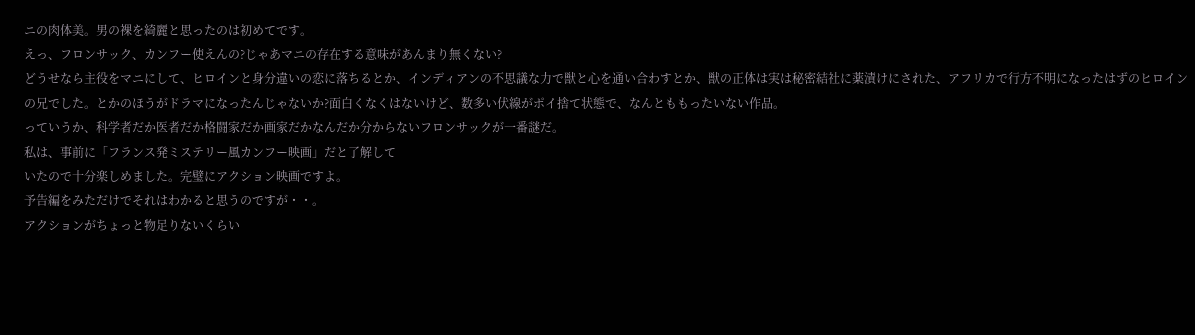ニの肉体美。男の裸を綺麗と思ったのは初めてです。
えっ、フロンサック、カンフー使えんの?じゃあマニの存在する意味があんまり無くない?
どうせなら主役をマニにして、ヒロインと身分違いの恋に落ちるとか、インディアンの不思議な力で獣と心を通い合わすとか、獣の正体は実は秘密結社に薬漬けにされた、アフリカで行方不明になったはずのヒロインの兄でした。とかのほうがドラマになったんじゃないか?面白くなくはないけど、数多い伏線がポイ捨て状態で、なんとももったいない作品。
っていうか、科学者だか医者だか格闘家だか画家だかなんだか分からないフロンサックが一番謎だ。
私は、事前に「フランス発ミステリー風カンフー映画」だと了解して
いたので十分楽しめました。完璧にアクション映画ですよ。
予告編をみただけでそれはわかると思うのですが・・。
アクションがちょっと物足りないくらい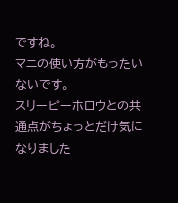ですね。
マニの使い方がもったいないです。
スリーピーホロウとの共通点がちょっとだけ気になりました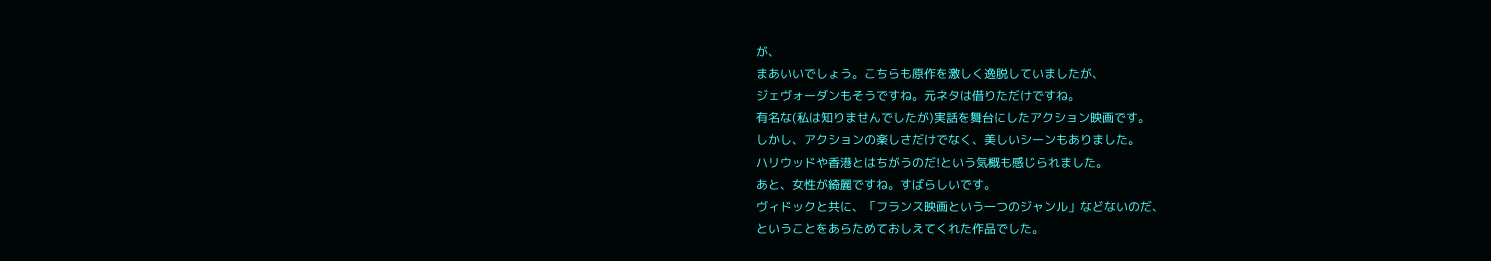が、
まあいいでしょう。こちらも原作を激しく逸脱していましたが、
ジェヴォーダンもそうですね。元ネタは借りただけですね。
有名な(私は知りませんでしたが)実話を舞台にしたアクション映画です。
しかし、アクションの楽しさだけでなく、美しいシーンもありました。
ハリウッドや香港とはちがうのだ!という気概も感じられました。
あと、女性が綺麗ですね。すばらしいです。
ヴィドックと共に、「フランス映画という一つのジャンル」などないのだ、
ということをあらためておしえてくれた作品でした。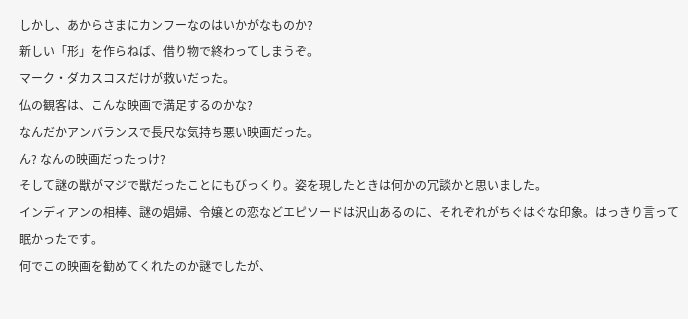しかし、あからさまにカンフーなのはいかがなものか?
新しい「形」を作らねば、借り物で終わってしまうぞ。
マーク・ダカスコスだけが救いだった。
仏の観客は、こんな映画で満足するのかな?
なんだかアンバランスで長尺な気持ち悪い映画だった。
ん? なんの映画だったっけ?
そして謎の獣がマジで獣だったことにもびっくり。姿を現したときは何かの冗談かと思いました。
インディアンの相棒、謎の娼婦、令嬢との恋などエピソードは沢山あるのに、それぞれがちぐはぐな印象。はっきり言って眠かったです。
何でこの映画を勧めてくれたのか謎でしたが、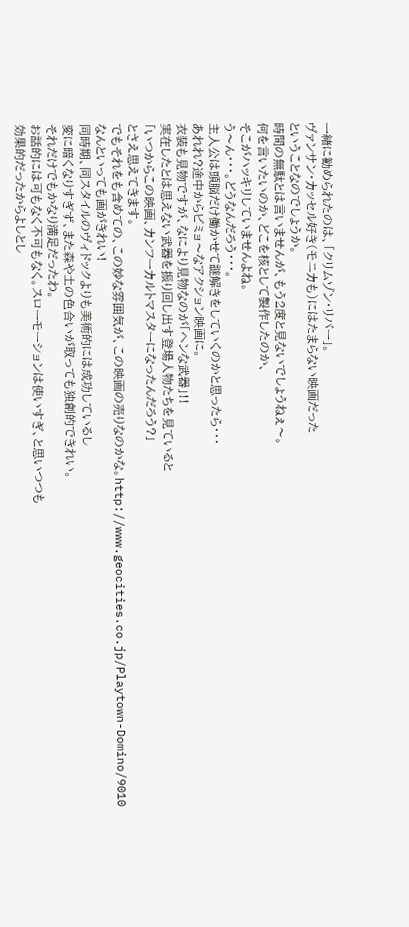一緒に勧められたのは、「クリムゾン・リバー」。
ヴァンサン・カッセル好き(モニカも)にはたまらない映画だった
ということなのでしょうか。
時間の無駄とは言いませんが、もう2度と見ないでしょうねぇ〜。
何を言いたいのか、どこを核として製作したのか、
そこがハッキリしていませんよね。
う〜ん・・・。どうなんだろう・・・。
主人公は頭脳だけ働かせて謎解きをしていくのかと思ったら・・・
あれれ?途中からビミョ〜なアクション映画に。
衣装も見物ですが、なにより見物なのが「ヘンな武器」!!
実在したとは思えない武器を振り回し出す登場人物たちを見ていると
「いつからこの映画、カンフーカルトマスターになったんだろう?」
とさえ思えてきます。
でもそれをも含めての、この妙な雰囲気が、この映画の売りなのかな。http://www.geocities.co.jp/Playtown-Domino/9010
なんといっても画がきれい!
同時期、同スタイルのヴィドックよりも美術的には成功しているし
変に暗くなりすぎず、また森や土の色合いが取っても独創的できれい。
それだけでもかなり満足だったわ。
お話的には可もなく不可もなく。スローモーションは使いすぎ、と思いつつも
効果的だったからよしとし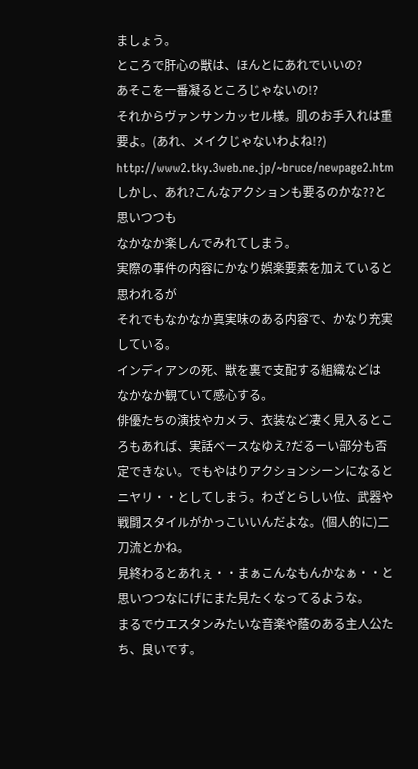ましょう。
ところで肝心の獣は、ほんとにあれでいいの?
あそこを一番凝るところじゃないの!?
それからヴァンサンカッセル様。肌のお手入れは重要よ。(あれ、メイクじゃないわよね!?)
http://www2.tky.3web.ne.jp/~bruce/newpage2.htm
しかし、あれ?こんなアクションも要るのかな??と思いつつも
なかなか楽しんでみれてしまう。
実際の事件の内容にかなり娯楽要素を加えていると思われるが
それでもなかなか真実味のある内容で、かなり充実している。
インディアンの死、獣を裏で支配する組織などは
なかなか観ていて感心する。
俳優たちの演技やカメラ、衣装など凄く見入るところもあれば、実話ベースなゆえ?だるーい部分も否定できない。でもやはりアクションシーンになるとニヤリ・・としてしまう。わざとらしい位、武器や戦闘スタイルがかっこいいんだよな。(個人的に)二刀流とかね。
見終わるとあれぇ・・まぁこんなもんかなぁ・・と思いつつなにげにまた見たくなってるような。
まるでウエスタンみたいな音楽や蔭のある主人公たち、良いです。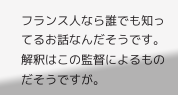フランス人なら誰でも知ってるお話なんだそうです。
解釈はこの監督によるものだそうですが。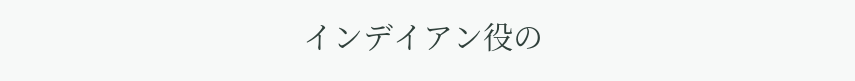インデイアン役の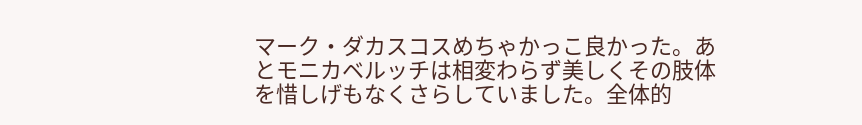マーク・ダカスコスめちゃかっこ良かった。あとモニカベルッチは相変わらず美しくその肢体を惜しげもなくさらしていました。全体的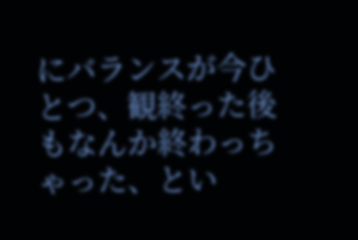にバランスが今ひとつ、観終った後もなんか終わっちゃった、とい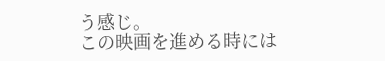う感じ。
この映画を進める時には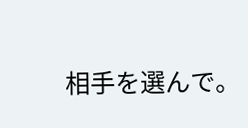相手を選んで。